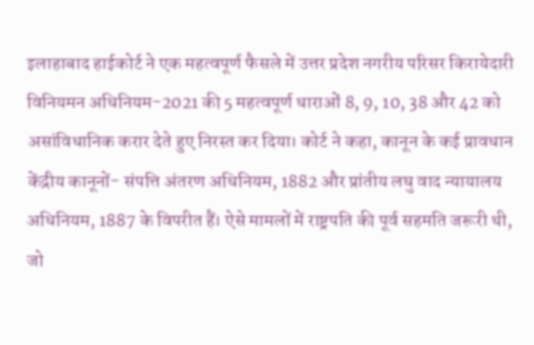इलाहाबाद हाईकोर्ट ने एक महत्वपूर्ण फैसले में उत्तर प्रदेश नगरीय परिसर किरायेदारी विनियमन अधिनियम-2021 की 5 महत्वपूर्ण धाराओं 8, 9, 10, 38 और 42 को असांविधानिक करार देते हुए निरस्त कर दिया। कोर्ट ने कहा, कानून के कई प्रावधान केंद्रीय कानूनों- संपत्ति अंतरण अधिनियम, 1882 और प्रांतीय लघु वाद न्यायालय अधिनियम, 1887 के विपरीत हैं। ऐसे मामलों में राष्ट्रपति की पूर्व सहमति जरूरी थी, जो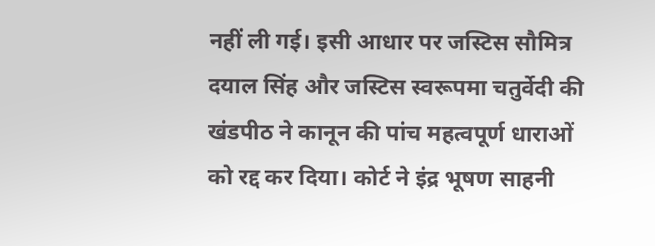नहीं ली गई। इसी आधार पर जस्टिस सौमित्र दयाल सिंह और जस्टिस स्वरूपमा चतुर्वेदी की खंडपीठ ने कानून की पांच महत्वपूर्ण धाराओं को रद्द कर दिया। कोर्ट ने इंद्र भूषण साहनी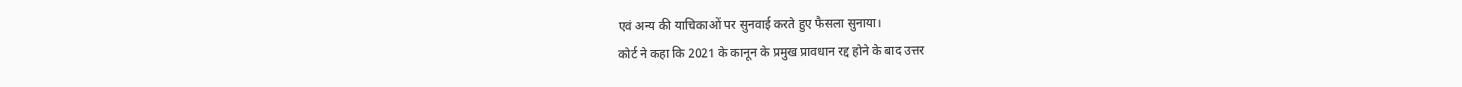एवं अन्य की याचिकाओं पर सुनवाई करते हुए फैसला सुनाया।
कोर्ट ने कहा कि 2021 के कानून के प्रमुख प्रावधान रद्द होने के बाद उत्तर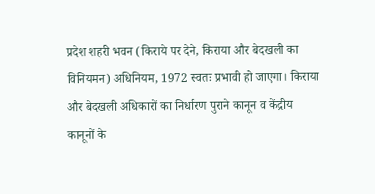प्रदेश शहरी भवन (किराये पर देने, किराया और बेदखली का विनियमन) अधिनियम, 1972 स्वतः प्रभावी हो जाएगा। किराया और बेदखली अधिकारों का निर्धारण पुराने कानून व केंद्रीय कानूनों के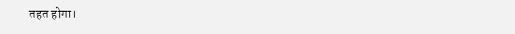तहत होगा।